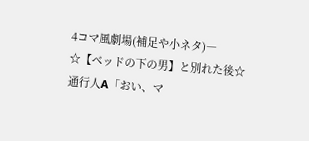4コマ風劇場(補足や小ネタ)―
☆【ベッドの下の男】と別れた後☆
通行人A「おい、マ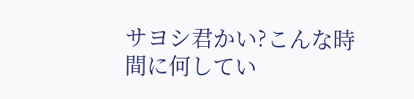サヨシ君かい?こんな時間に何してい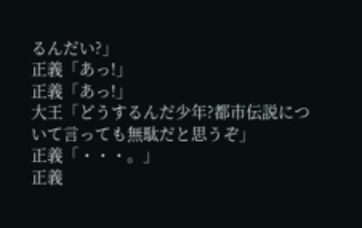るんだい?」
正義「あっ!」
正義「あっ!」
大王「どうするんだ少年?都市伝説について言っても無駄だと思うぞ」
正義「・・・。」
正義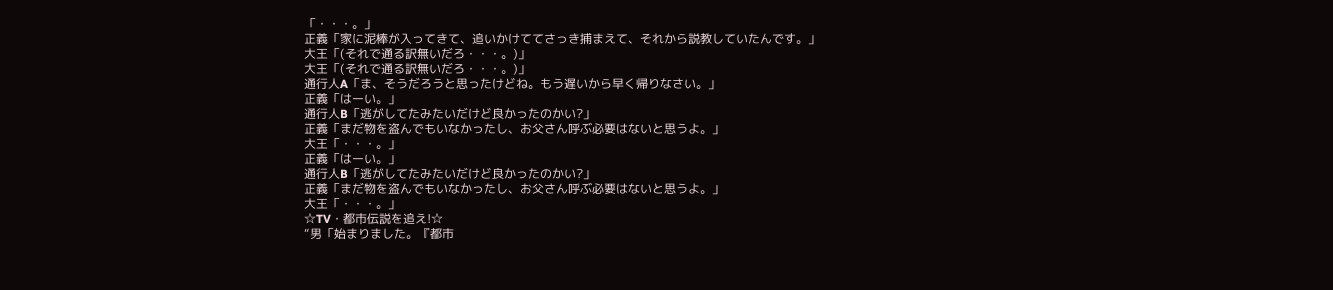「・・・。」
正義「家に泥棒が入ってきて、追いかけててさっき捕まえて、それから説教していたんです。」
大王「(それで通る訳無いだろ・・・。)」
大王「(それで通る訳無いだろ・・・。)」
通行人A「ま、そうだろうと思ったけどね。もう遅いから早く帰りなさい。」
正義「はーい。」
通行人B「逃がしてたみたいだけど良かったのかい?」
正義「まだ物を盗んでもいなかったし、お父さん呼ぶ必要はないと思うよ。」
大王「・・・。」
正義「はーい。」
通行人B「逃がしてたみたいだけど良かったのかい?」
正義「まだ物を盗んでもいなかったし、お父さん呼ぶ必要はないと思うよ。」
大王「・・・。」
☆TV・都市伝説を追え!☆
“男「始まりました。『都市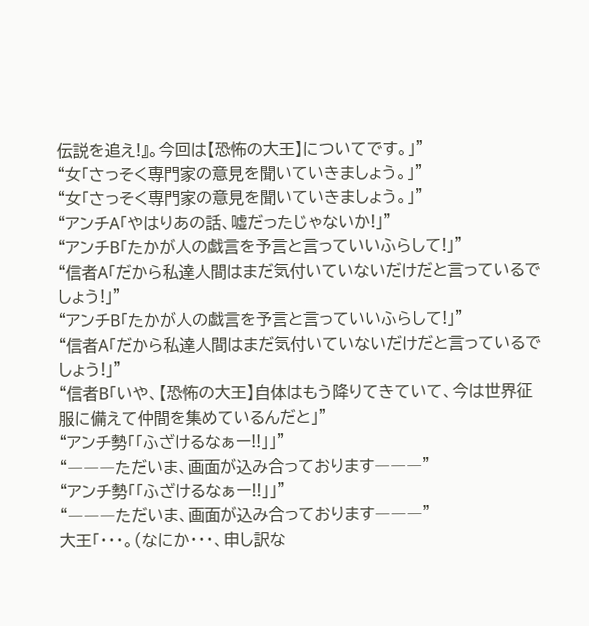伝説を追え!』。今回は【恐怖の大王】についてです。」”
“女「さっそく専門家の意見を聞いていきましょう。」”
“女「さっそく専門家の意見を聞いていきましょう。」”
“アンチA「やはりあの話、嘘だったじゃないか!」”
“アンチB「たかが人の戯言を予言と言っていいふらして!」”
“信者A「だから私達人間はまだ気付いていないだけだと言っているでしょう!」”
“アンチB「たかが人の戯言を予言と言っていいふらして!」”
“信者A「だから私達人間はまだ気付いていないだけだと言っているでしょう!」”
“信者B「いや、【恐怖の大王】自体はもう降りてきていて、今は世界征服に備えて仲間を集めているんだと」”
“アンチ勢「「ふざけるなぁー!!」」”
“―――ただいま、画面が込み合っております―――”
“アンチ勢「「ふざけるなぁー!!」」”
“―――ただいま、画面が込み合っております―――”
大王「・・・。(なにか・・・、申し訳な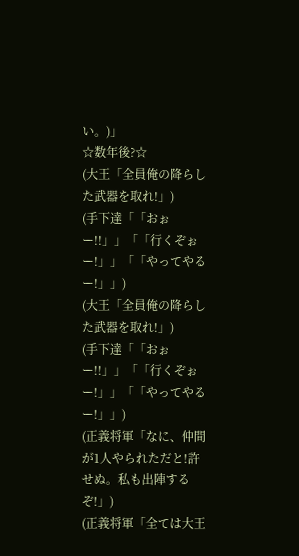い。)」
☆数年後?☆
(大王「全員俺の降らした武器を取れ!」)
(手下達「「おぉー!!」」「「行くぞぉー!」」「「やってやるー!」」)
(大王「全員俺の降らした武器を取れ!」)
(手下達「「おぉー!!」」「「行くぞぉー!」」「「やってやるー!」」)
(正義将軍「なに、仲間が1人やられただと!許せぬ。私も出陣するぞ!」)
(正義将軍「全ては大王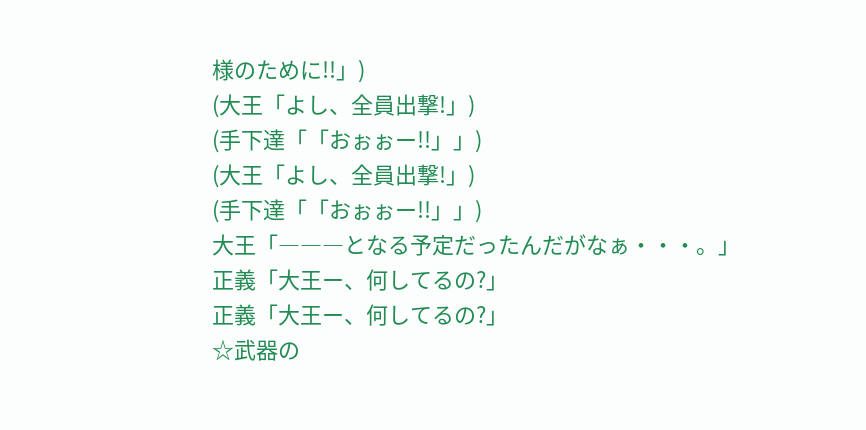様のために!!」)
(大王「よし、全員出撃!」)
(手下達「「おぉぉー!!」」)
(大王「よし、全員出撃!」)
(手下達「「おぉぉー!!」」)
大王「―――となる予定だったんだがなぁ・・・。」
正義「大王ー、何してるの?」
正義「大王ー、何してるの?」
☆武器の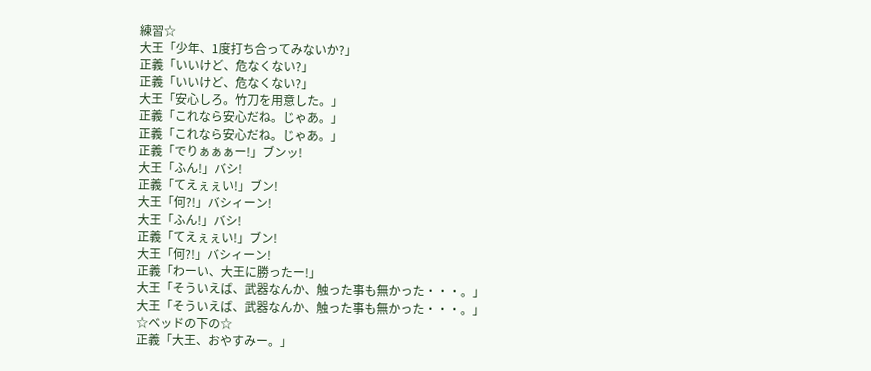練習☆
大王「少年、1度打ち合ってみないか?」
正義「いいけど、危なくない?」
正義「いいけど、危なくない?」
大王「安心しろ。竹刀を用意した。」
正義「これなら安心だね。じゃあ。」
正義「これなら安心だね。じゃあ。」
正義「でりぁぁぁー!」ブンッ!
大王「ふん!」バシ!
正義「てえぇぇい!」ブン!
大王「何?!」バシィーン!
大王「ふん!」バシ!
正義「てえぇぇい!」ブン!
大王「何?!」バシィーン!
正義「わーい、大王に勝ったー!」
大王「そういえば、武器なんか、触った事も無かった・・・。」
大王「そういえば、武器なんか、触った事も無かった・・・。」
☆ベッドの下の☆
正義「大王、おやすみー。」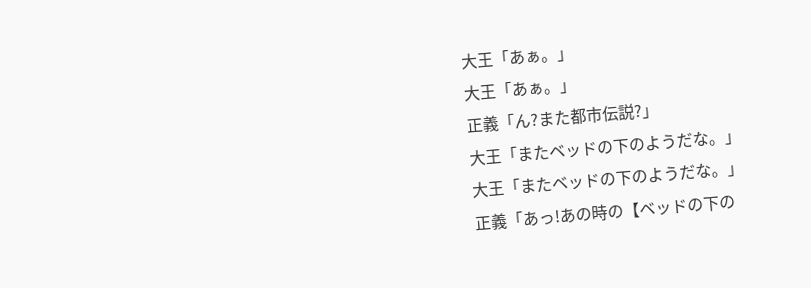大王「あぁ。」
大王「あぁ。」
正義「ん?また都市伝説?」
大王「またベッドの下のようだな。」
大王「またベッドの下のようだな。」
正義「あっ!あの時の【ベッドの下の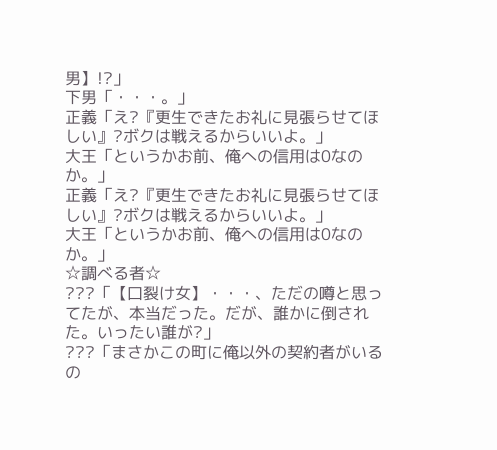男】!?」
下男「・・・。」
正義「え?『更生できたお礼に見張らせてほしい』?ボクは戦えるからいいよ。」
大王「というかお前、俺への信用は0なのか。」
正義「え?『更生できたお礼に見張らせてほしい』?ボクは戦えるからいいよ。」
大王「というかお前、俺への信用は0なのか。」
☆調べる者☆
???「【口裂け女】・・・、ただの噂と思ってたが、本当だった。だが、誰かに倒された。いったい誰が?」
???「まさかこの町に俺以外の契約者がいるの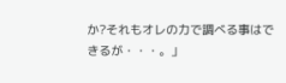か?それもオレの力で調べる事はできるが・・・。」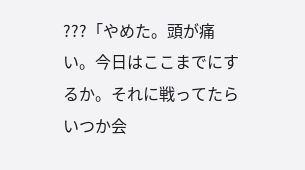???「やめた。頭が痛い。今日はここまでにするか。それに戦ってたらいつか会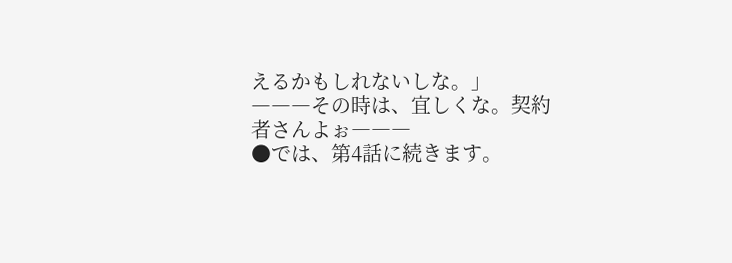えるかもしれないしな。」
―――その時は、宜しくな。契約者さんよぉ―――
●では、第4話に続きます。